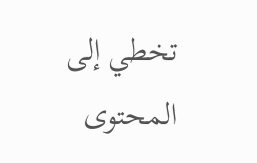تخطي إلى المحتوى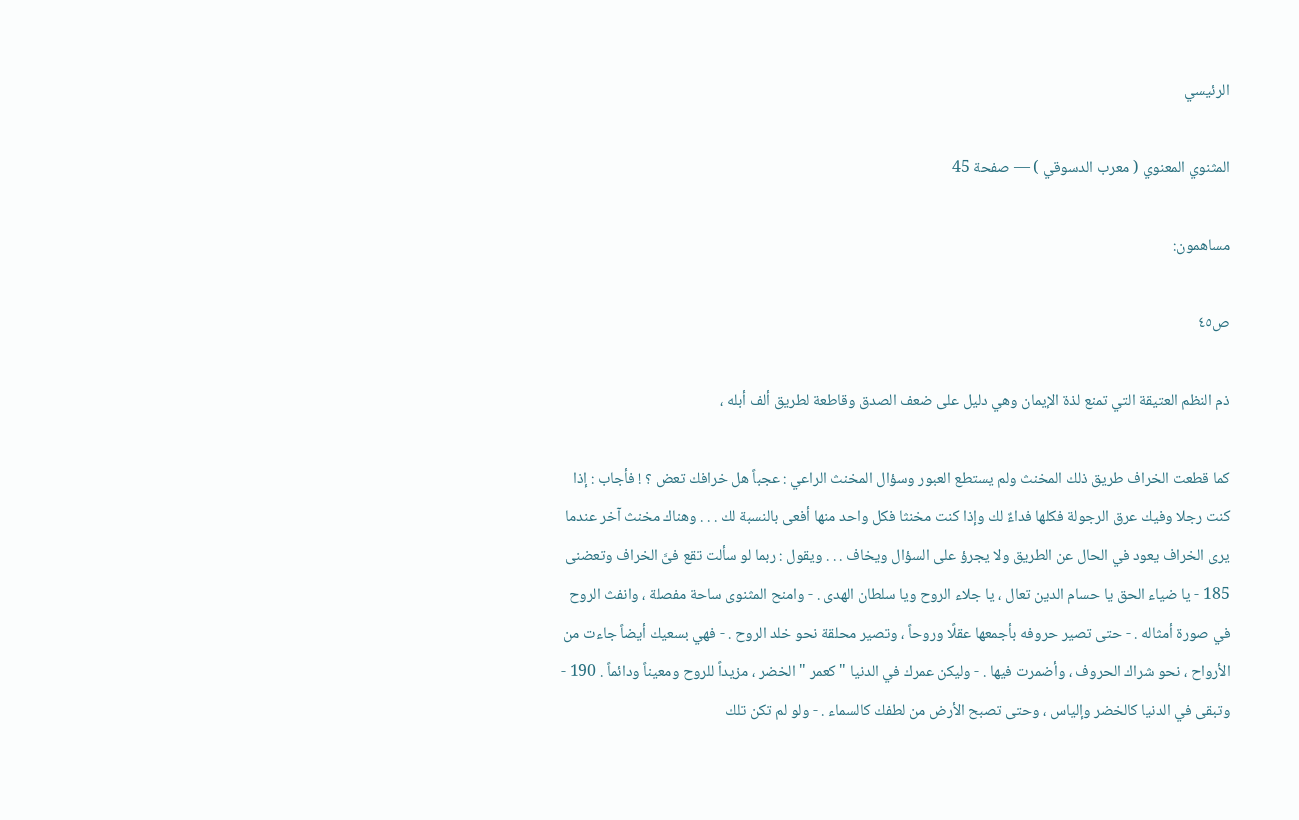الرئيسي

المثنوي المعنوي ( معرب الدسوقي ) — صفحة 45

مساهمون:

ص٤٥

ذم النظم العتيقة التي تمنع لذة الإيمان وهي دليل على ضعف الصدق وقاطعة لطريق ألف أبله ،

كما قطعت الخراف طريق ذلك المخنث ولم يستطع العبور وسؤال المخنث الراعي : عجباً هل خرافك تعض ؟ ! فأجاب : إذا كنت رجلا وفيك عرق الرجولة فكلها فداءٌ لك وإذا كنت مخنثا فكل واحد منها أفعى بالنسبة لك . . . وهناك مخنث آخر عندما يرى الخراف يعود في الحال عن الطريق ولا يجرؤ على السؤال ويخاف . . . ويقول : ربما لو سألت تقع فىَّ الخراف وتعضنى 185 - يا ضياء الحق يا حسام الدين تعال ، يا جلاء الروح ويا سلطان الهدى . - وامنح المثنوى ساحة مفصلة ، وانفث الروح في صورة أمثاله . - حتى تصير حروفه بأجمعها عقلًا وروحاً ، وتصير محلقة نحو خلد الروح . - فهي بسعيك أيضاً جاءت من الأرواح ، نحو شراك الحروف ، وأضمرت فيها . - وليكن عمرك في الدنيا " كعمر " الخضر ، مزيداً للروح ومعيناً ودائماً . 190 - وتبقى في الدنيا كالخضر وإلياس ، وحتى تصبح الأرض من لطفك كالسماء . - ولو لم تكن تلك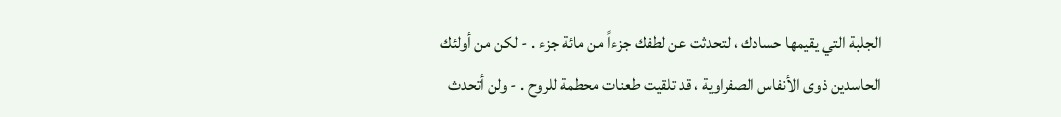الجلبة التي يقيمها حسادك ، لتحدثت عن لطفك جزءاً من مائة جزء . - لكن من أولئك الحاسدين ذوى الأنفاس الصفراوية ، قد تلقيت طعنات محطمة للروح . - ولن أتحدث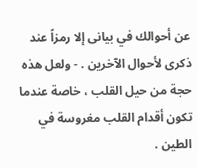عن أحوالك في بيانى إلا رمزاً عند ذكرى لأحوال الآخرين . - ولعل هذه حجة من حيل القلب ، خاصة عندما تكون أقدام القلب مغروسة في الطين .